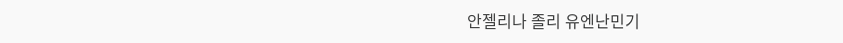안젤리나 졸리 유엔난민기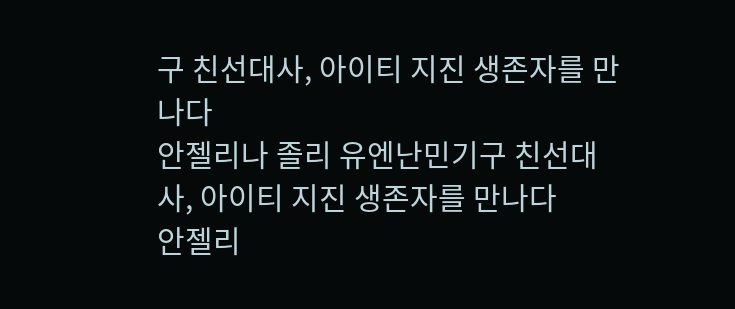구 친선대사, 아이티 지진 생존자를 만나다
안젤리나 졸리 유엔난민기구 친선대사, 아이티 지진 생존자를 만나다
안젤리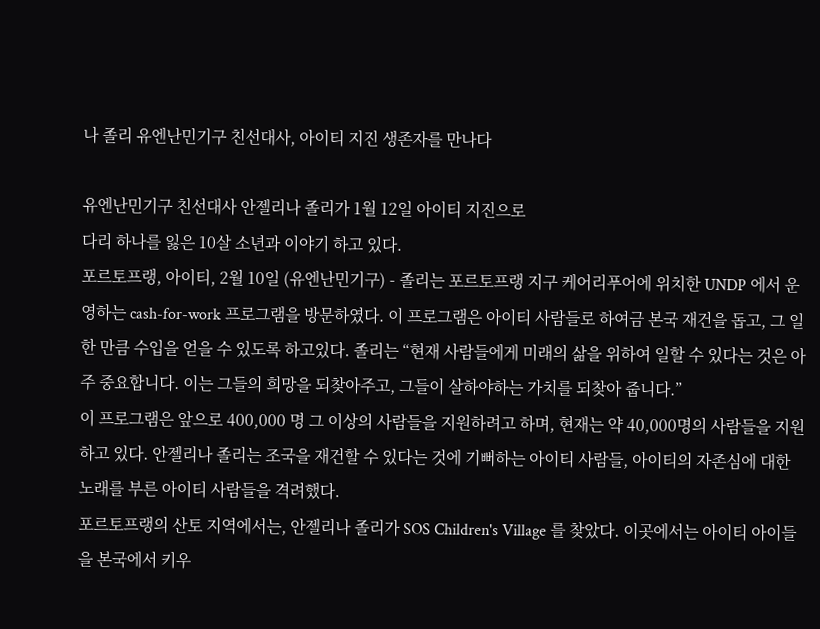나 졸리 유엔난민기구 친선대사, 아이티 지진 생존자를 만나다

유엔난민기구 친선대사 안젤리나 졸리가 1월 12일 아이티 지진으로
다리 하나를 잃은 10살 소년과 이야기 하고 있다.
포르토프랭, 아이티, 2월 10일 (유엔난민기구) - 졸리는 포르토프랭 지구 케어리푸어에 위치한 UNDP 에서 운영하는 cash-for-work 프로그램을 방문하였다. 이 프로그램은 아이티 사람들로 하여금 본국 재건을 돕고, 그 일한 만큼 수입을 얻을 수 있도록 하고있다. 졸리는 “현재 사람들에게 미래의 삶을 위하여 일할 수 있다는 것은 아주 중요합니다. 이는 그들의 희망을 되찾아주고, 그들이 살하야하는 가치를 되찾아 줍니다.”
이 프로그램은 앞으로 400,000 명 그 이상의 사람들을 지원하려고 하며, 현재는 약 40,000명의 사람들을 지원하고 있다. 안젤리나 졸리는 조국을 재건할 수 있다는 것에 기뻐하는 아이티 사람들, 아이티의 자존심에 대한 노래를 부른 아이티 사람들을 격려했다.
포르토프랭의 산토 지역에서는, 안젤리나 졸리가 SOS Children's Village 를 찾았다. 이곳에서는 아이티 아이들을 본국에서 키우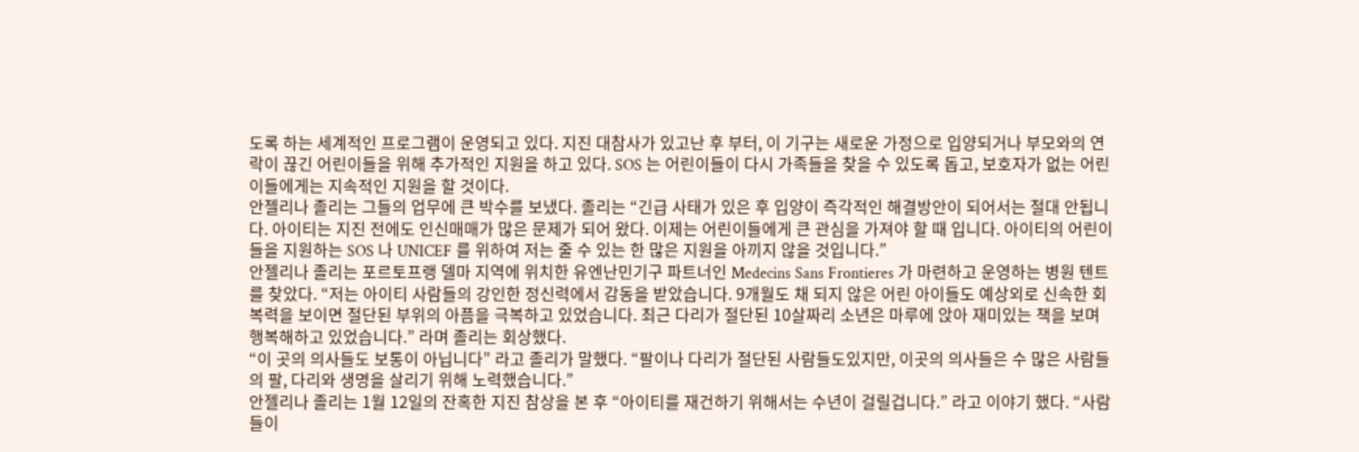도록 하는 세계적인 프로그램이 운영되고 있다. 지진 대참사가 있고난 후 부터, 이 기구는 새로운 가정으로 입양되거나 부모와의 연락이 끊긴 어린이들을 위해 추가적인 지원을 하고 있다. SOS 는 어린이들이 다시 가족들을 찾을 수 있도록 돕고, 보호자가 없는 어린이들에게는 지속적인 지원을 할 것이다.
안젤리나 졸리는 그들의 업무에 큰 박수를 보냈다. 졸리는 “긴급 사태가 있은 후 입양이 즉각적인 해결방안이 되어서는 절대 안됩니다. 아이티는 지진 전에도 인신매매가 많은 문제가 되어 왔다. 이제는 어린이들에게 큰 관심을 가져야 할 때 입니다. 아이티의 어린이들을 지원하는 SOS 나 UNICEF 를 위하여 저는 줄 수 있는 한 많은 지원을 아끼지 않을 것입니다.”
안젤리나 졸리는 포르토프랭 델마 지역에 위치한 유엔난민기구 파트너인 Medecins Sans Frontieres 가 마련하고 운영하는 병원 텐트를 찾았다. “저는 아이티 사람들의 강인한 정신력에서 감동을 받았습니다. 9개월도 채 되지 않은 어린 아이들도 예상외로 신속한 회복력을 보이면 절단된 부위의 아픔을 극복하고 있었습니다. 최근 다리가 절단된 10살짜리 소년은 마루에 앉아 재미있는 책을 보며 행복해하고 있었습니다.” 라며 졸리는 회상했다.
“이 곳의 의사들도 보통이 아닙니다” 라고 졸리가 말했다. “팔이나 다리가 절단된 사람들도있지만, 이곳의 의사들은 수 많은 사람들의 팔, 다리와 생명을 살리기 위해 노력했습니다.”
안젤리나 졸리는 1월 12일의 잔혹한 지진 참상을 본 후 “아이티를 재건하기 위해서는 수년이 걸릴겁니다.” 라고 이야기 했다. “사람들이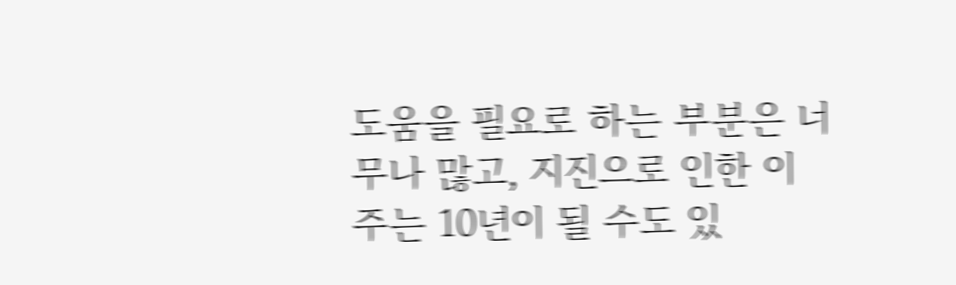도움을 필요로 하는 부분은 너무나 많고, 지진으로 인한 이주는 10년이 될 수도 있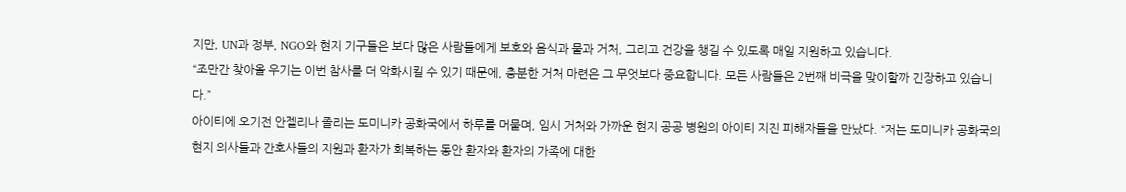지만, UN과 정부, NGO와 현지 기구들은 보다 많은 사람들에게 보호와 음식과 물과 거처, 그리고 건강을 챙길 수 있도록 매일 지원하고 있습니다.
“조만간 찾아올 우기는 이번 참사를 더 악화시킬 수 있기 때문에, 충분한 거처 마련은 그 무엇보다 중요합니다. 모든 사람들은 2번째 비극을 맞이할까 긴장하고 있습니다.”
아이티에 오기전 안젤리나 졸리는 도미니카 공화국에서 하루를 머물며, 임시 거처와 가까운 현지 공공 병원의 아이티 지진 피해자들을 만났다. “저는 도미니카 공화국의 현지 의사들과 간호사들의 지원과 환자가 회복하는 동안 환자와 환자의 가족에 대한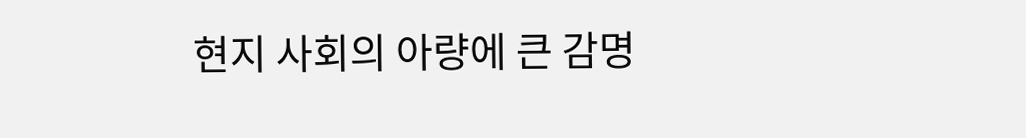현지 사회의 아량에 큰 감명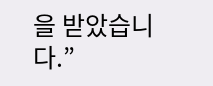을 받았습니다.”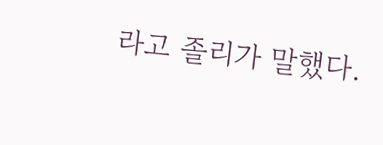라고 졸리가 말했다.